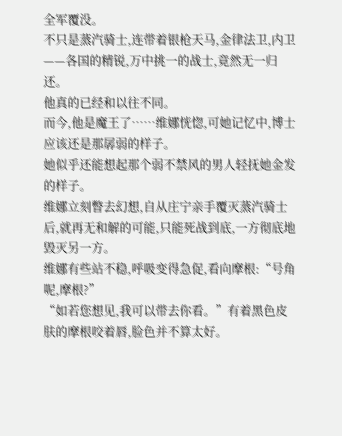全军覆没。
不只是蒸汽骑士,连带着银枪天马,金律法卫,内卫——各国的精锐,万中挑一的战士,竟然无一归还。
他真的已经和以往不同。
而今,他是魔王了……维娜恍惚,可她记忆中,博士应该还是那孱弱的样子。
她似乎还能想起那个弱不禁风的男人轻抚她金发的样子。
维娜立刻瞥去幻想,自从庄宁亲手覆灭蒸汽骑士后,就再无和解的可能,只能死战到底,一方彻底地毁灭另一方。
维娜有些站不稳,呼吸变得急促,看向摩根:“号角呢,摩根?”
“如若您想见,我可以带去你看。”有着黑色皮肤的摩根咬着唇,脸色并不算太好。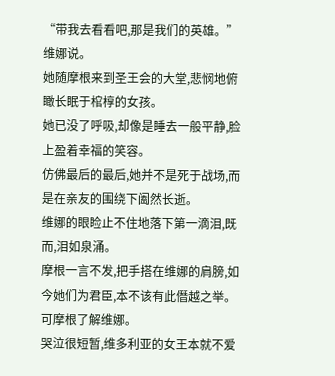“带我去看看吧,那是我们的英雄。”维娜说。
她随摩根来到圣王会的大堂,悲悯地俯瞰长眠于棺椁的女孩。
她已没了呼吸,却像是睡去一般平静,脸上盈着幸福的笑容。
仿佛最后的最后,她并不是死于战场,而是在亲友的围绕下阖然长逝。
维娜的眼睑止不住地落下第一滴泪,既而,泪如泉涌。
摩根一言不发,把手搭在维娜的肩膀,如今她们为君臣,本不该有此僭越之举。
可摩根了解维娜。
哭泣很短暂,维多利亚的女王本就不爱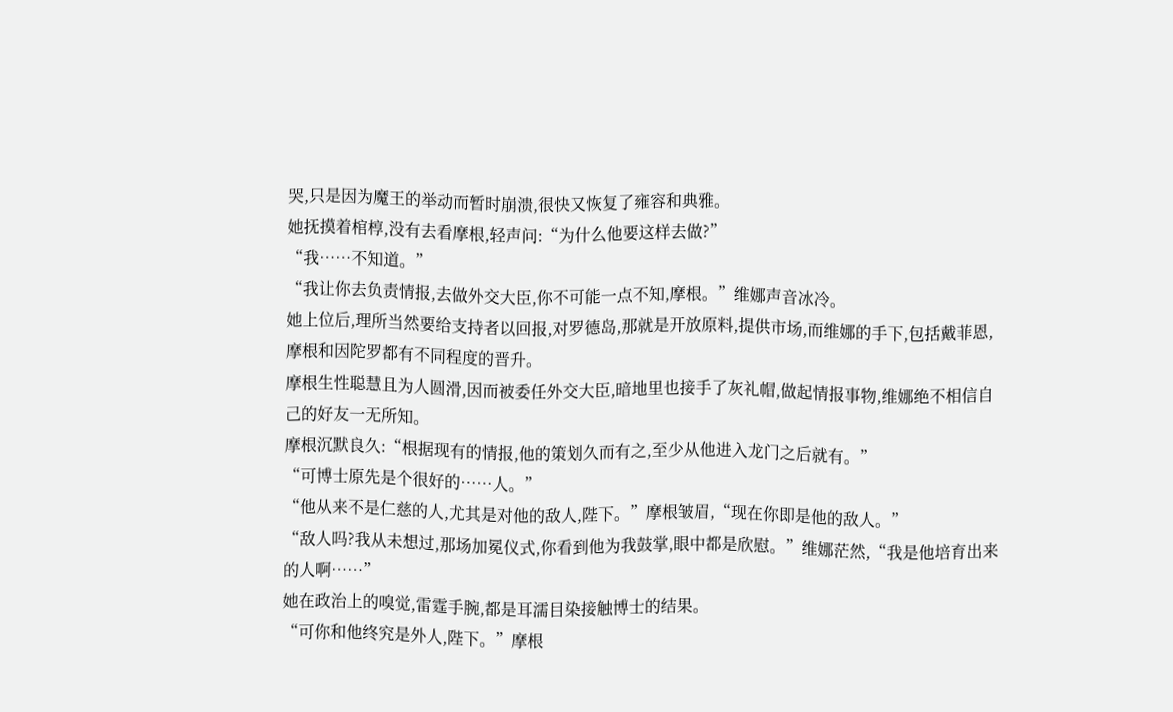哭,只是因为魔王的举动而暂时崩溃,很快又恢复了雍容和典雅。
她抚摸着棺椁,没有去看摩根,轻声问:“为什么他要这样去做?”
“我……不知道。”
“我让你去负责情报,去做外交大臣,你不可能一点不知,摩根。”维娜声音冰冷。
她上位后,理所当然要给支持者以回报,对罗德岛,那就是开放原料,提供市场,而维娜的手下,包括戴菲恩,摩根和因陀罗都有不同程度的晋升。
摩根生性聪慧且为人圆滑,因而被委任外交大臣,暗地里也接手了灰礼帽,做起情报事物,维娜绝不相信自己的好友一无所知。
摩根沉默良久:“根据现有的情报,他的策划久而有之,至少从他进入龙门之后就有。”
“可博士原先是个很好的……人。”
“他从来不是仁慈的人,尤其是对他的敌人,陛下。”摩根皱眉,“现在你即是他的敌人。”
“敌人吗?我从未想过,那场加冕仪式,你看到他为我鼓掌,眼中都是欣慰。”维娜茫然,“我是他培育出来的人啊……”
她在政治上的嗅觉,雷霆手腕,都是耳濡目染接触博士的结果。
“可你和他终究是外人,陛下。”摩根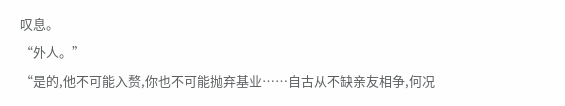叹息。
“外人。”
“是的,他不可能入赘,你也不可能抛弃基业……自古从不缺亲友相争,何况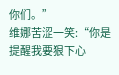你们。”
维娜苦涩一笑:“你是提醒我要狠下心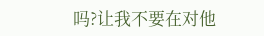吗?让我不要在对他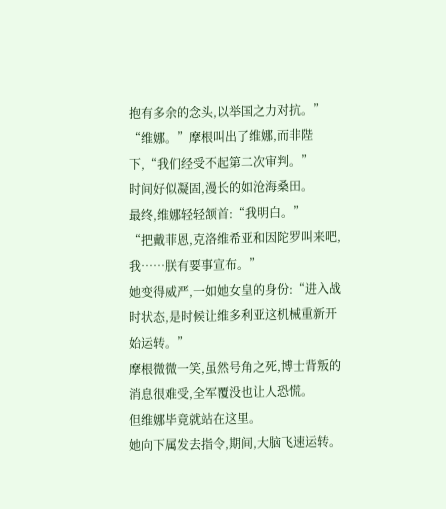抱有多余的念头,以举国之力对抗。”
“维娜。”摩根叫出了维娜,而非陛下,“我们经受不起第二次审判。”
时间好似凝固,漫长的如沧海桑田。
最终,维娜轻轻颔首:“我明白。”
“把戴菲恩,克洛维希亚和因陀罗叫来吧,我……朕有要事宣布。”
她变得威严,一如她女皇的身份:“进入战时状态,是时候让维多利亚这机械重新开始运转。”
摩根微微一笑,虽然号角之死,博士背叛的消息很难受,全军覆没也让人恐慌。
但维娜毕竟就站在这里。
她向下属发去指令,期间,大脑飞速运转。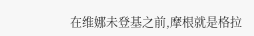在维娜未登基之前,摩根就是格拉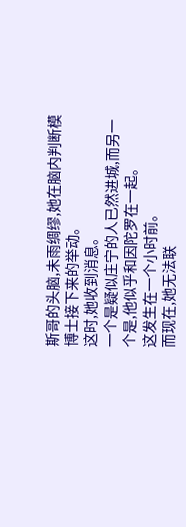斯哥的头脑,未雨绸缪,她在脑内判断模博士接下来的举动。
这时,她收到消息。
一个是疑似庄宁的人已然进城,而另一个是,他似乎和因陀罗在一起。
这发生在一个小时前。
而现在,她无法联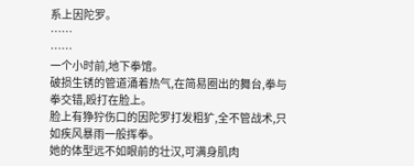系上因陀罗。
……
……
一个小时前,地下拳馆。
破损生锈的管道涌着热气,在简易圈出的舞台,拳与拳交错,殴打在脸上。
脸上有狰狞伤口的因陀罗打发粗犷,全不管战术,只如疾风暴雨一般挥拳。
她的体型远不如眼前的壮汉,可满身肌肉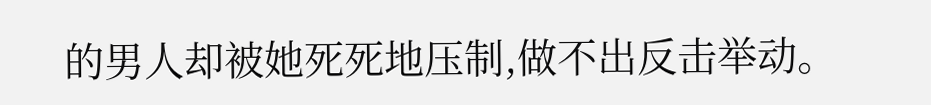的男人却被她死死地压制,做不出反击举动。